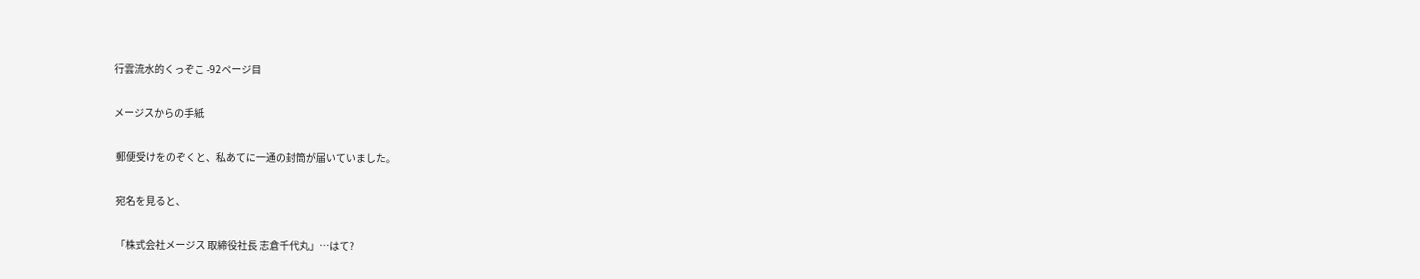行雲流水的くっぞこ -92ページ目

メージスからの手紙

 郵便受けをのぞくと、私あてに一通の封筒が届いていました。

 宛名を見ると、

 「株式会社メージス 取締役社長 志倉千代丸」…はて?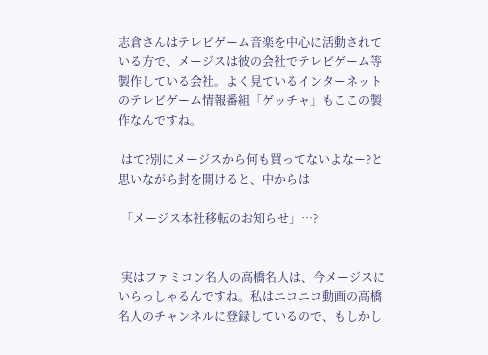志倉さんはテレビゲーム音楽を中心に活動されている方で、メージスは彼の会社でテレビゲーム等製作している会社。よく見ているインターネットのテレビゲーム情報番組「ゲッチャ」もここの製作なんですね。

 はて?別にメージスから何も買ってないよなー?と思いながら封を開けると、中からは

 「メージス本社移転のお知らせ」…?


 実はファミコン名人の高橋名人は、今メージスにいらっしゃるんですね。私はニコニコ動画の高橋名人のチャンネルに登録しているので、もしかし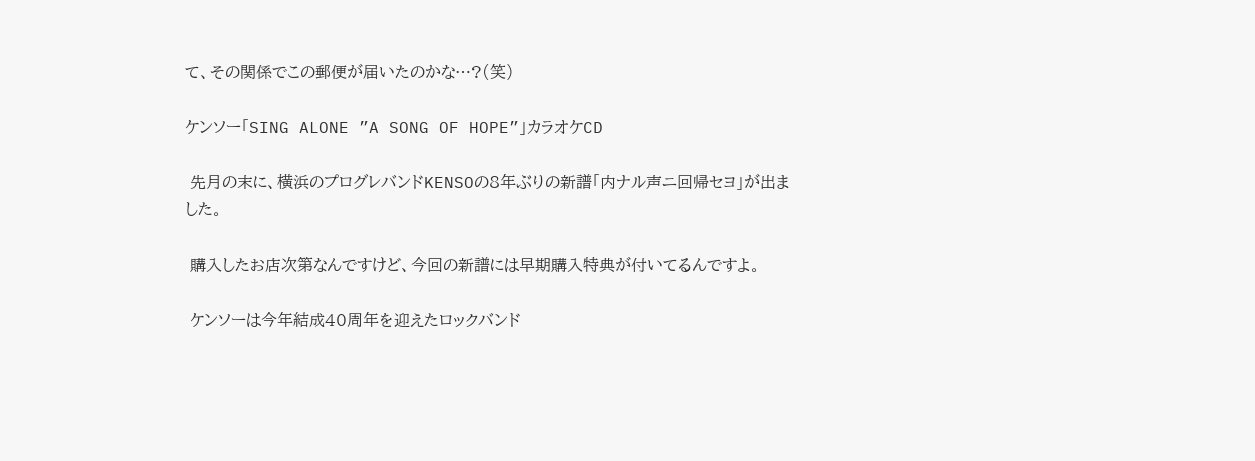て、その関係でこの郵便が届いたのかな…?(笑)

ケンソー「SING ALONE ”A SONG OF HOPE”」カラオケCD

 先月の末に、横浜のプログレバンドKENSOの8年ぶりの新譜「内ナル声ニ回帰セヨ」が出ました。

 購入したお店次第なんですけど、今回の新譜には早期購入特典が付いてるんですよ。

 ケンソーは今年結成40周年を迎えたロックバンド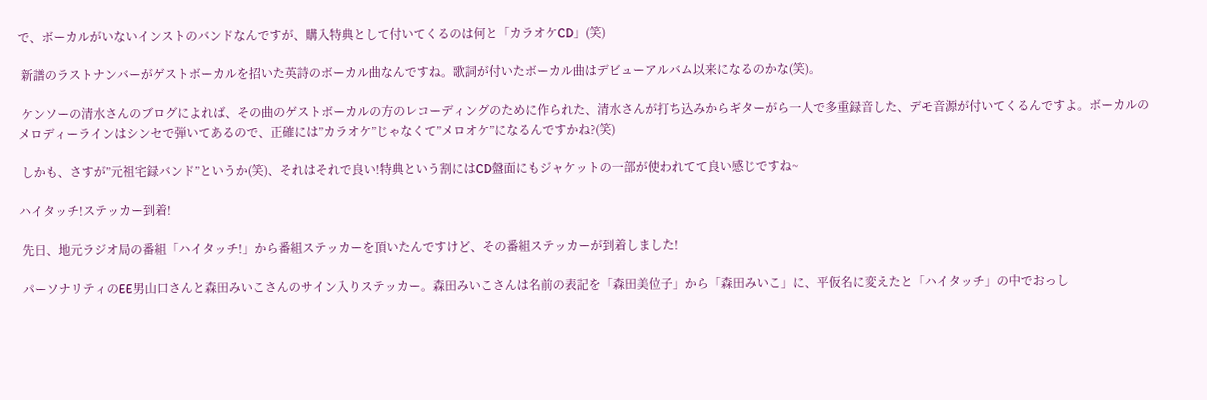で、ボーカルがいないインストのバンドなんですが、購入特典として付いてくるのは何と「カラオケCD」(笑)

 新譜のラストナンバーがゲストボーカルを招いた英詩のボーカル曲なんですね。歌詞が付いたボーカル曲はデビューアルバム以来になるのかな(笑)。

 ケンソーの清水さんのブログによれば、その曲のゲストボーカルの方のレコーディングのために作られた、清水さんが打ち込みからギターがら一人で多重録音した、デモ音源が付いてくるんですよ。ボーカルのメロディーラインはシンセで弾いてあるので、正確には”カラオケ”じゃなくて”メロオケ”になるんですかね?(笑)

 しかも、さすが”元祖宅録バンド”というか(笑)、それはそれで良い!特典という割にはCD盤面にもジャケットの一部が使われてて良い感じですね~

ハイタッチ!ステッカー到着!

 先日、地元ラジオ局の番組「ハイタッチ!」から番組ステッカーを頂いたんですけど、その番組ステッカーが到着しました!

 パーソナリティのEE男山口さんと森田みいこさんのサイン入りステッカー。森田みいこさんは名前の表記を「森田美位子」から「森田みいこ」に、平仮名に変えたと「ハイタッチ」の中でおっし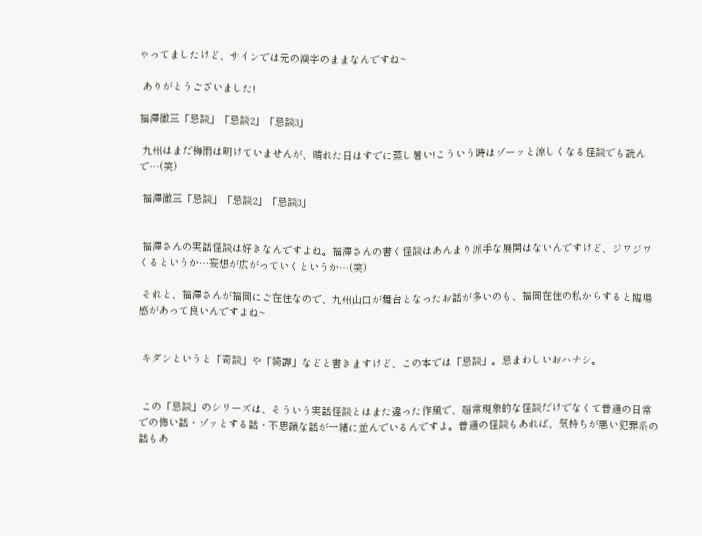ゃってましたけど、サインでは元の漢字のままなんですね~

 ありがとうございました!

福澤徹三「忌談」「忌談2」「忌談3」

 九州はまだ梅雨は明けていませんが、晴れた日はすでに蒸し暑い!こういう時はゾーッと涼しくなる怪談でも読んで…(笑)

 福澤徹三「忌談」「忌談2」「忌談3」


 福澤さんの実話怪談は好きなんですよね。福澤さんの書く怪談はあんまり派手な展開はないんですけど、ジワジワくるというか…妄想が広がっていくというか…(笑)

 それと、福澤さんが福岡にご在住なので、九州山口が舞台となったお話が多いのも、福岡在住の私からすると臨場感があって良いんですよね~


 キダンというと「奇談」や「綺譚」などと書きますけど、この本では「忌談」。忌まわしいおハナシ。


 この「忌談」のシリーズは、そういう実話怪談とはまた違った作風で、超常現象的な怪談だけでなくて普通の日常での怖い話・ゾッとする話・不思議な話が一緒に並んでいるんですよ。普通の怪談もあれば、気持ちが悪い犯罪系の話もあ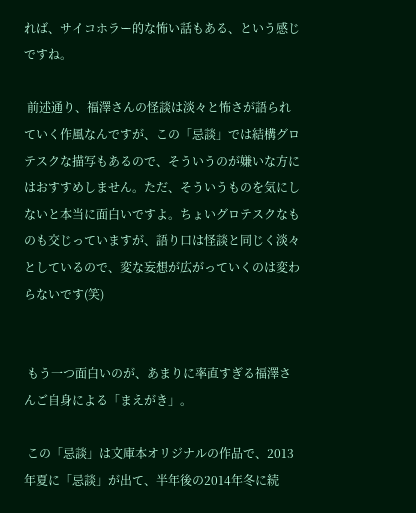れば、サイコホラー的な怖い話もある、という感じですね。

 前述通り、福澤さんの怪談は淡々と怖さが語られていく作風なんですが、この「忌談」では結構グロテスクな描写もあるので、そういうのが嫌いな方にはおすすめしません。ただ、そういうものを気にしないと本当に面白いですよ。ちょいグロテスクなものも交じっていますが、語り口は怪談と同じく淡々としているので、変な妄想が広がっていくのは変わらないです(笑)


 もう一つ面白いのが、あまりに率直すぎる福澤さんご自身による「まえがき」。

 この「忌談」は文庫本オリジナルの作品で、2013年夏に「忌談」が出て、半年後の2014年冬に続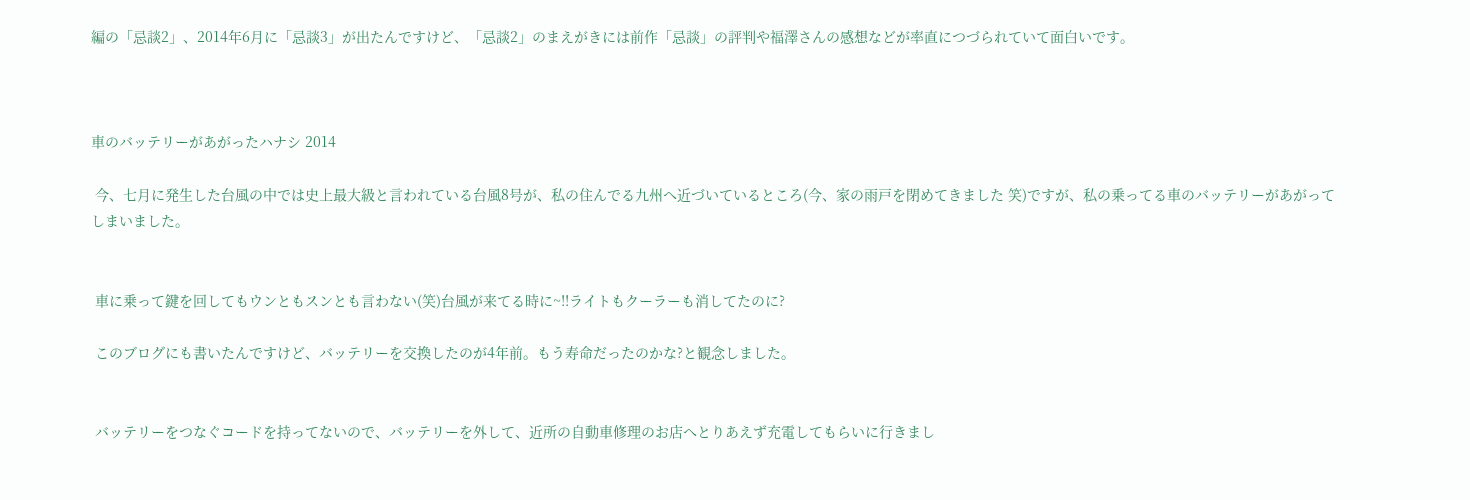編の「忌談2」、2014年6月に「忌談3」が出たんですけど、「忌談2」のまえがきには前作「忌談」の評判や福澤さんの感想などが率直につづられていて面白いです。



車のバッテリーがあがったハナシ 2014

 今、七月に発生した台風の中では史上最大級と言われている台風8号が、私の住んでる九州へ近づいているところ(今、家の雨戸を閉めてきました 笑)ですが、私の乗ってる車のバッテリーがあがってしまいました。


 車に乗って鍵を回してもウンともスンとも言わない(笑)台風が来てる時に~!!ライトもクーラーも消してたのに?

 このブログにも書いたんですけど、バッテリーを交換したのが4年前。もう寿命だったのかな?と観念しました。


 バッテリーをつなぐコードを持ってないので、バッテリーを外して、近所の自動車修理のお店へとりあえず充電してもらいに行きまし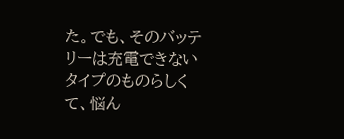た。でも、そのバッテリーは充電できないタイプのものらしくて、悩ん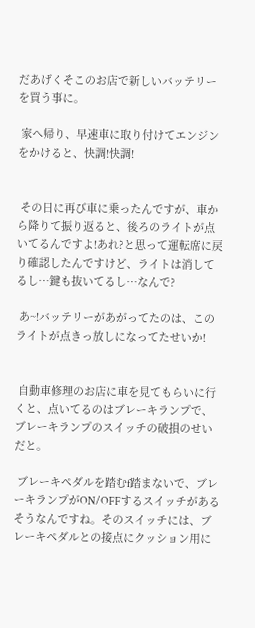だあげくそこのお店で新しいバッテリーを買う事に。

 家へ帰り、早速車に取り付けてエンジンをかけると、快調!快調!


 その日に再び車に乗ったんですが、車から降りて振り返ると、後ろのライトが点いてるんですよ!あれ?と思って運転席に戻り確認したんですけど、ライトは消してるし…鍵も抜いてるし…なんで?

 あ~!バッテリーがあがってたのは、このライトが点きっ放しになってたせいか!


 自動車修理のお店に車を見てもらいに行くと、点いてるのはブレーキランプで、ブレーキランプのスイッチの破損のせいだと。

 ブレーキペダルを踏むf踏まないで、ブレーキランプがON/OFFするスイッチがあるそうなんですね。そのスイッチには、ブレーキペダルとの接点にクッション用に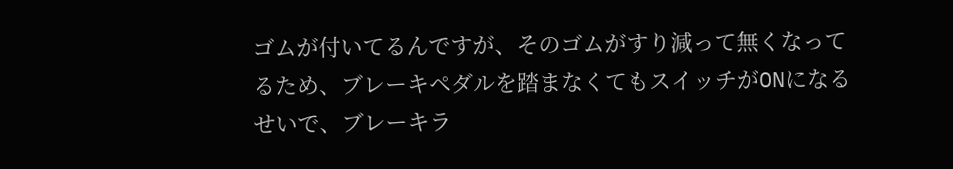ゴムが付いてるんですが、そのゴムがすり減って無くなってるため、ブレーキペダルを踏まなくてもスイッチがONになるせいで、ブレーキラ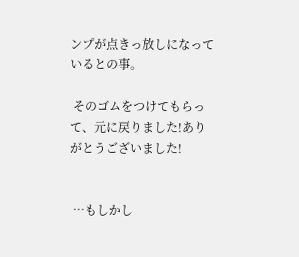ンプが点きっ放しになっているとの事。

 そのゴムをつけてもらって、元に戻りました!ありがとうございました!


 …もしかし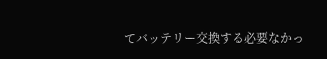てバッテリー交換する必要なかっ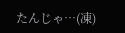たんじゃ…(凍)